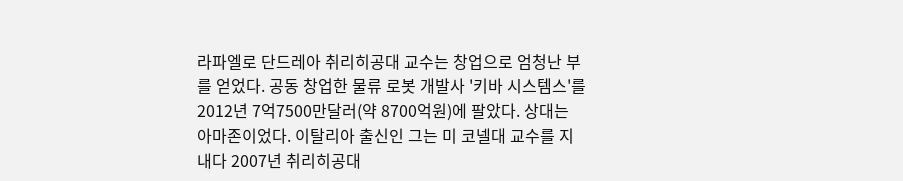라파엘로 단드레아 취리히공대 교수는 창업으로 엄청난 부를 얻었다. 공동 창업한 물류 로봇 개발사 '키바 시스템스'를 2012년 7억7500만달러(약 8700억원)에 팔았다. 상대는 아마존이었다. 이탈리아 출신인 그는 미 코넬대 교수를 지내다 2007년 취리히공대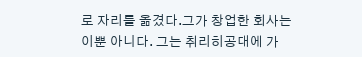로 자리를 옮겼다.그가 창업한 회사는 이뿐 아니다. 그는 취리히공대에 가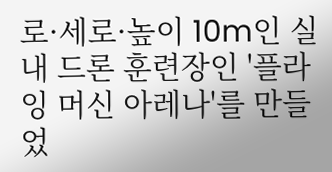로·세로·높이 10m인 실내 드론 훈련장인 '플라잉 머신 아레나'를 만들었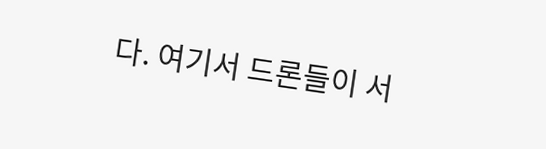다. 여기서 드론들이 서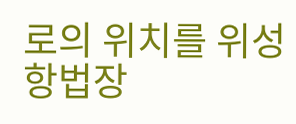로의 위치를 위성항법장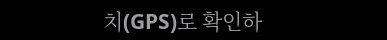치(GPS)로 확인하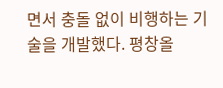면서 충돌 없이 비행하는 기술을 개발했다. 평창올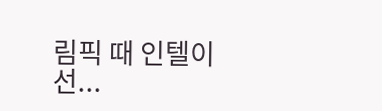림픽 때 인텔이 선...